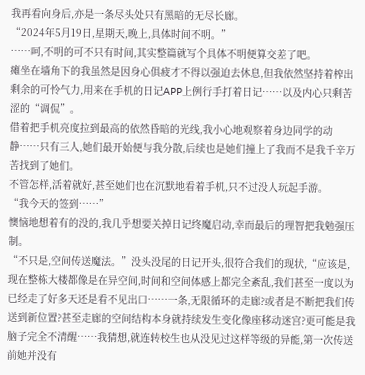我再看向身后,亦是一条尽头处只有黑暗的无尽长廊。
“2024年5月19日,星期天,晚上,具体时间不明。”
……呵,不明的可不只有时间,其实整篇就写个具体不明便算交差了吧。
瘫坐在墙角下的我虽然是因身心俱疲才不得以强迫去休息,但我依然坚持着榨出剩余的可怜气力,用来在手机的日记APP上例行手打着日记……以及内心只剩苦涩的“调侃”。
借着把手机亮度拉到最高的依然昏暗的光线,我小心地观察着身边同学的动静……只有三人,她们最开始便与我分散,后续也是她们撞上了我而不是我千辛万苦找到了她们。
不管怎样,活着就好,甚至她们也在沉默地看着手机,只不过没人玩起手游。
“我今天的签到……”
懊恼地想着有的没的,我几乎想要关掉日记终魔启动,幸而最后的理智把我勉强压制。
“不只是,空间传送魔法。”没头没尾的日记开头,很符合我们的现状,“应该是,现在整栋大楼都像是在异空间,时间和空间体感上都完全紊乱,我们甚至一度以为已经走了好多天还是看不见出口……一条,无限循环的走廊?或者是不断把我们传送到新位置?甚至走廊的空间结构本身就持续发生变化像座移动迷宫?更可能是我脑子完全不清醒……我猜想,就连转校生也从没见过这样等级的异能,第一次传送前她并没有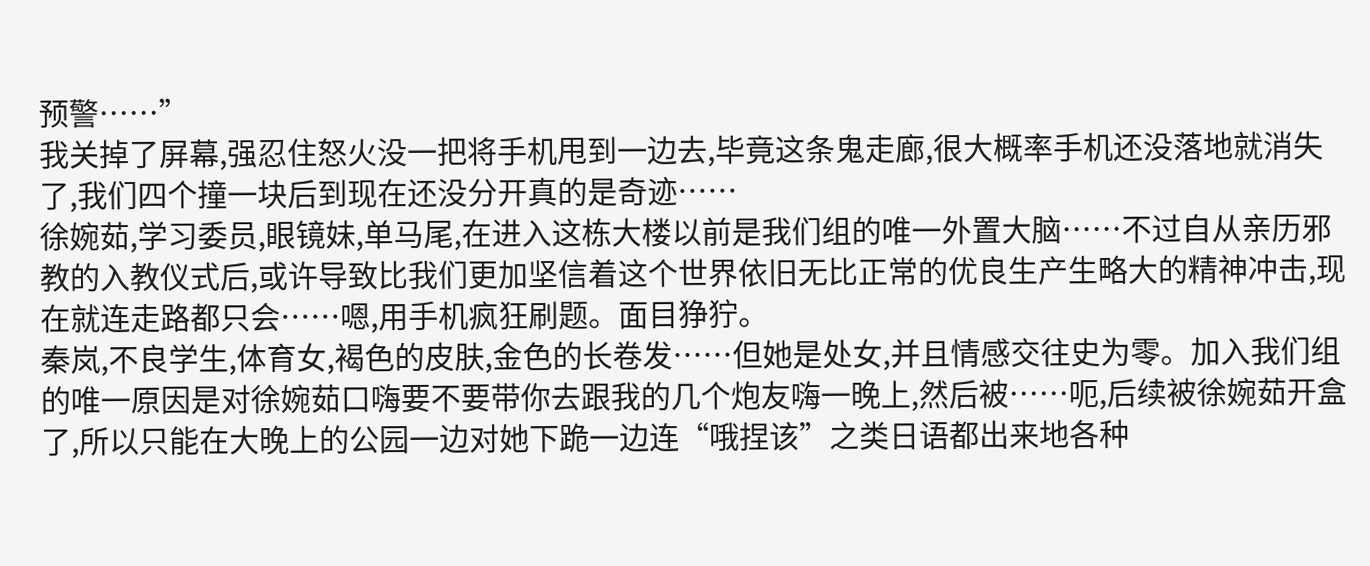预警……”
我关掉了屏幕,强忍住怒火没一把将手机甩到一边去,毕竟这条鬼走廊,很大概率手机还没落地就消失了,我们四个撞一块后到现在还没分开真的是奇迹……
徐婉茹,学习委员,眼镜妹,单马尾,在进入这栋大楼以前是我们组的唯一外置大脑……不过自从亲历邪教的入教仪式后,或许导致比我们更加坚信着这个世界依旧无比正常的优良生产生略大的精神冲击,现在就连走路都只会……嗯,用手机疯狂刷题。面目狰狞。
秦岚,不良学生,体育女,褐色的皮肤,金色的长卷发……但她是处女,并且情感交往史为零。加入我们组的唯一原因是对徐婉茹口嗨要不要带你去跟我的几个炮友嗨一晚上,然后被……呃,后续被徐婉茹开盒了,所以只能在大晚上的公园一边对她下跪一边连“哦捏该”之类日语都出来地各种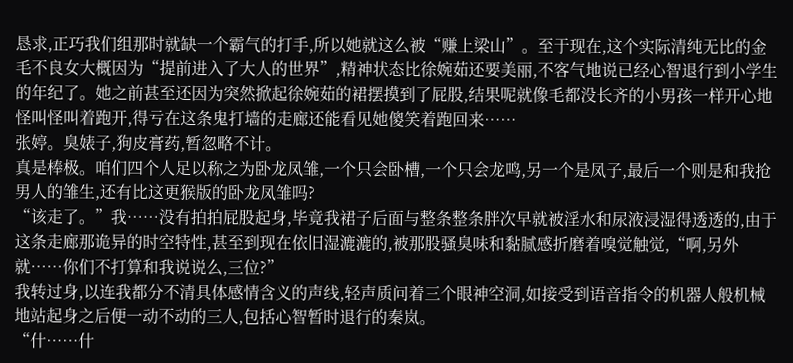恳求,正巧我们组那时就缺一个霸气的打手,所以她就这么被“赚上梁山”。至于现在,这个实际清纯无比的金毛不良女大概因为“提前进入了大人的世界”,精神状态比徐婉茹还要美丽,不客气地说已经心智退行到小学生的年纪了。她之前甚至还因为突然掀起徐婉茹的裙摆摸到了屁股,结果呢就像毛都没长齐的小男孩一样开心地怪叫怪叫着跑开,得亏在这条鬼打墙的走廊还能看见她傻笑着跑回来……
张婷。臭婊子,狗皮膏药,暂忽略不计。
真是棒极。咱们四个人足以称之为卧龙凤雏,一个只会卧槽,一个只会龙鸣,另一个是凤子,最后一个则是和我抢男人的雏生,还有比这更猴版的卧龙凤雏吗?
“该走了。”我……没有拍拍屁股起身,毕竟我裙子后面与整条整条胖次早就被淫水和尿液浸湿得透透的,由于这条走廊那诡异的时空特性,甚至到现在依旧湿漉漉的,被那股骚臭味和黏腻感折磨着嗅觉触觉,“啊,另外就……你们不打算和我说说么,三位?”
我转过身,以连我都分不清具体感情含义的声线,轻声质问着三个眼神空洞,如接受到语音指令的机器人般机械地站起身之后便一动不动的三人,包括心智暂时退行的秦岚。
“什……什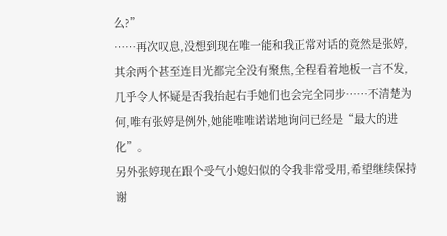么?”
……再次叹息,没想到现在唯一能和我正常对话的竟然是张婷,其余两个甚至连目光都完全没有聚焦,全程看着地板一言不发,几乎令人怀疑是否我抬起右手她们也会完全同步……不清楚为何,唯有张婷是例外,她能唯唯诺诺地询问已经是“最大的进化”。
另外张婷现在跟个受气小媳妇似的令我非常受用,希望继续保持谢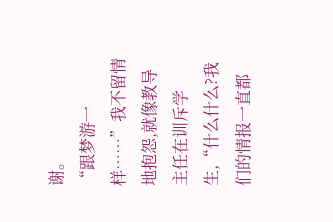谢。
“跟梦游一样……”我不留情地抱怨,就像教导主任在训斥学生,“什么什么?我们的情报一直都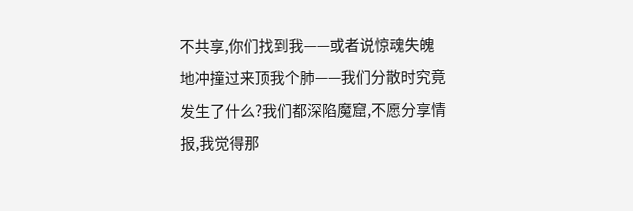不共享,你们找到我——或者说惊魂失魄地冲撞过来顶我个肺——我们分散时究竟发生了什么?我们都深陷魔窟,不愿分享情报,我觉得那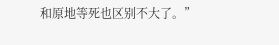和原地等死也区别不大了。”